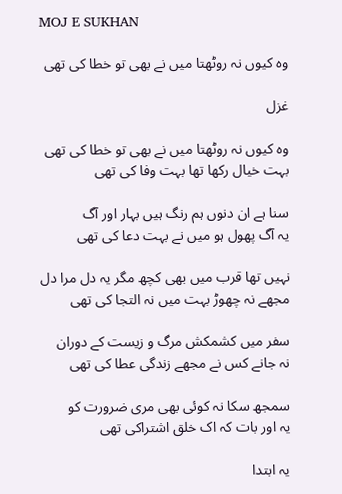MOJ E SUKHAN

وہ کیوں نہ روٹھتا میں نے بھی تو خطا کی تھی

غزل

وہ کیوں نہ روٹھتا میں نے بھی تو خطا کی تھی
بہت خیال رکھا تھا بہت وفا کی تھی

سنا ہے ان دنوں ہم رنگ ہیں بہار اور آگ
یہ آگ پھول ہو میں نے بہت دعا کی تھی

نہیں تھا قرب میں بھی کچھ مگر یہ دل مرا دل
مجھے نہ چھوڑ بہت میں نہ التجا کی تھی

سفر میں کشمکش مرگ و زیست کے دوران
نہ جانے کس نے مجھے زندگی عطا کی تھی

سمجھ سکا نہ کوئی بھی مری ضرورت کو
یہ اور بات کہ اک خلق اشتراکی تھی

یہ ابتدا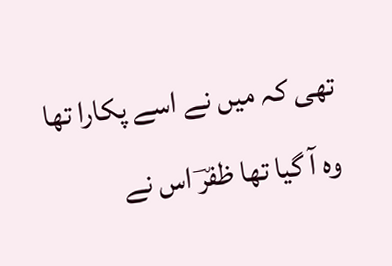تھی کہ میں نے اسے پکارا تھا
وہ آ گیا تھا ظفرؔ اس نے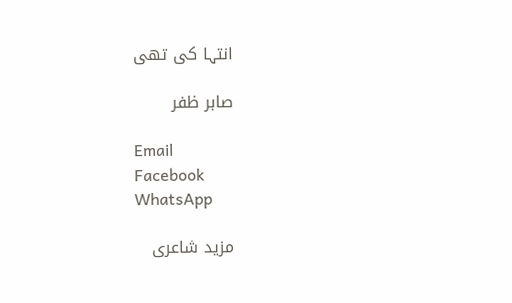انتہا کی تھی

صابر ظفر

Email
Facebook
WhatsApp

مزید شاعری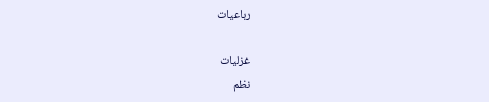رباعیات

غزلیات
نظم